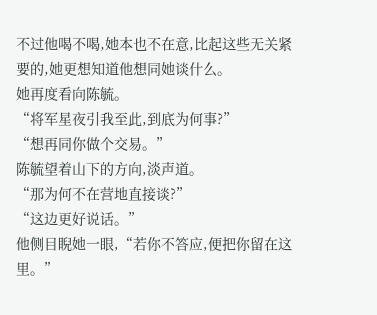不过他喝不喝,她本也不在意,比起这些无关紧要的,她更想知道他想同她谈什么。
她再度看向陈毓。
“将军星夜引我至此,到底为何事?”
“想再同你做个交易。”
陈毓望着山下的方向,淡声道。
“那为何不在营地直接谈?”
“这边更好说话。”
他侧目睨她一眼,“若你不答应,便把你留在这里。”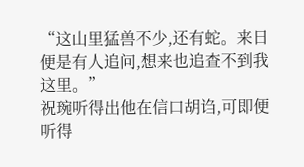“这山里猛兽不少,还有蛇。来日便是有人追问,想来也追查不到我这里。”
祝琬听得出他在信口胡诌,可即便听得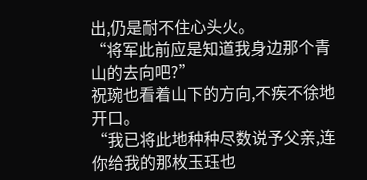出,仍是耐不住心头火。
“将军此前应是知道我身边那个青山的去向吧?”
祝琬也看着山下的方向,不疾不徐地开口。
“我已将此地种种尽数说予父亲,连你给我的那枚玉珏也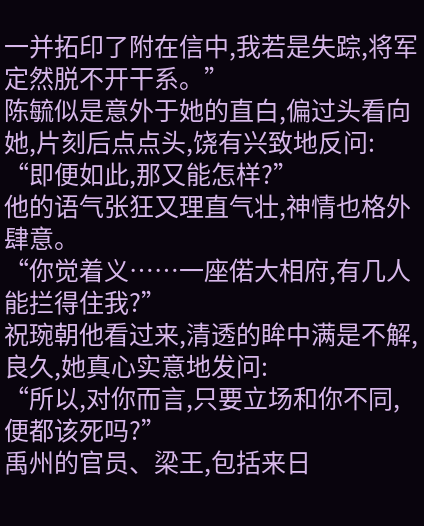一并拓印了附在信中,我若是失踪,将军定然脱不开干系。”
陈毓似是意外于她的直白,偏过头看向她,片刻后点点头,饶有兴致地反问:
“即便如此,那又能怎样?”
他的语气张狂又理直气壮,神情也格外肆意。
“你觉着义……一座偌大相府,有几人能拦得住我?”
祝琬朝他看过来,清透的眸中满是不解,良久,她真心实意地发问:
“所以,对你而言,只要立场和你不同,便都该死吗?”
禹州的官员、梁王,包括来日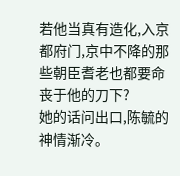若他当真有造化,入京都府门,京中不降的那些朝臣耆老也都要命丧于他的刀下?
她的话问出口,陈毓的神情渐冷。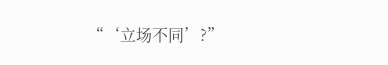“‘立场不同’?”